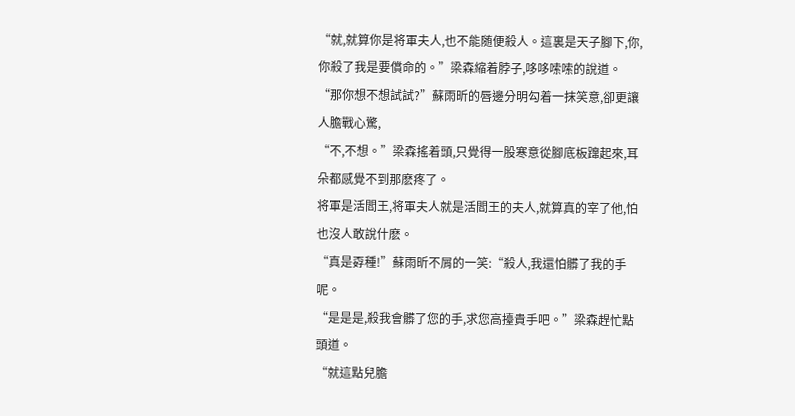“就,就算你是将軍夫人,也不能随便殺人。這裏是天子腳下,你,你殺了我是要償命的。”梁森縮着脖子,哆哆嗦嗦的說道。
“那你想不想試試?”蘇雨昕的唇邊分明勾着一抹笑意,卻更讓人膽戰心驚,
“不,不想。”梁森搖着頭,只覺得一股寒意從腳底板蹿起來,耳朵都感覺不到那麽疼了。
将軍是活閻王,将軍夫人就是活閻王的夫人,就算真的宰了他,怕也沒人敢說什麽。
“真是孬種!”蘇雨昕不屑的一笑:“殺人,我還怕髒了我的手呢。
“是是是,殺我會髒了您的手,求您高擡貴手吧。”梁森趕忙點頭道。
“就這點兒膽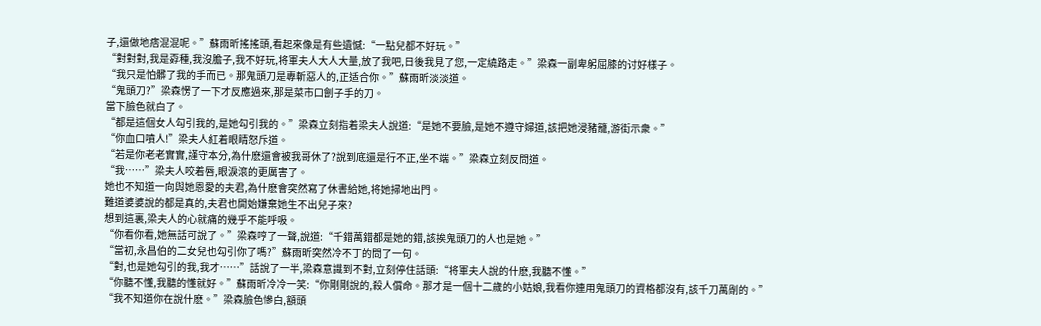子,還做地痞混混呢。”蘇雨昕搖搖頭,看起來像是有些遺憾:“一點兒都不好玩。”
“對對對,我是孬種,我沒膽子,我不好玩,将軍夫人大人大量,放了我吧,日後我見了您,一定繞路走。”梁森一副卑躬屈膝的讨好樣子。
“我只是怕髒了我的手而已。那鬼頭刀是專斬惡人的,正适合你。”蘇雨昕淡淡道。
“鬼頭刀?”梁森愣了一下才反應過來,那是菜市口劊子手的刀。
當下臉色就白了。
“都是這個女人勾引我的,是她勾引我的。”梁森立刻指着梁夫人說道:“是她不要臉,是她不遵守婦道,該把她浸豬籠,游街示衆。”
“你血口噴人!”梁夫人紅着眼睛怒斥道。
“若是你老老實實,謹守本分,為什麽還會被我哥休了?說到底還是行不正,坐不端。”梁森立刻反問道。
“我……”梁夫人咬着唇,眼淚滾的更厲害了。
她也不知道一向與她恩愛的夫君,為什麽會突然寫了休書給她,将她掃地出門。
難道婆婆說的都是真的,夫君也開始嫌棄她生不出兒子來?
想到這裏,梁夫人的心就痛的幾乎不能呼吸。
“你看你看,她無話可說了。”梁森哼了一聲,說道:“千錯萬錯都是她的錯,該挨鬼頭刀的人也是她。”
“當初,永昌伯的二女兒也勾引你了嗎?”蘇雨昕突然冷不丁的問了一句。
“對,也是她勾引的我,我才……”話說了一半,梁森意識到不對,立刻停住話頭:“将軍夫人說的什麽,我聽不懂。”
“你聽不懂,我聽的懂就好。”蘇雨昕冷冷一笑:“你剛剛說的,殺人償命。那才是一個十二歲的小姑娘,我看你連用鬼頭刀的資格都沒有,該千刀萬剮的。”
“我不知道你在說什麽。”梁森臉色慘白,額頭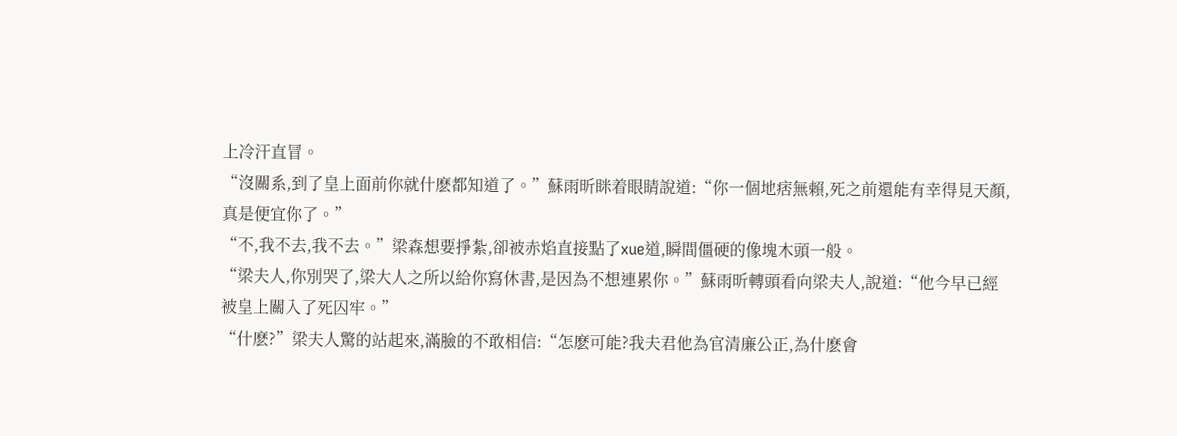上冷汗直冒。
“沒關系,到了皇上面前你就什麽都知道了。”蘇雨昕眯着眼睛說道:“你一個地痞無賴,死之前還能有幸得見天顏,真是便宜你了。”
“不,我不去,我不去。”梁森想要掙紮,卻被赤焰直接點了xue道,瞬間僵硬的像塊木頭一般。
“梁夫人,你別哭了,梁大人之所以給你寫休書,是因為不想連累你。”蘇雨昕轉頭看向梁夫人,說道:“他今早已經被皇上關入了死囚牢。”
“什麽?”梁夫人驚的站起來,滿臉的不敢相信:“怎麽可能?我夫君他為官清廉公正,為什麽會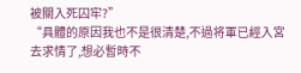被關入死囚牢?”
“具體的原因我也不是很清楚,不過将軍已經入宮去求情了,想必暫時不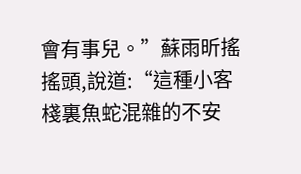會有事兒。”蘇雨昕搖搖頭,說道:“這種小客棧裏魚蛇混雜的不安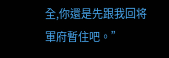全,你還是先跟我回将軍府暫住吧。”